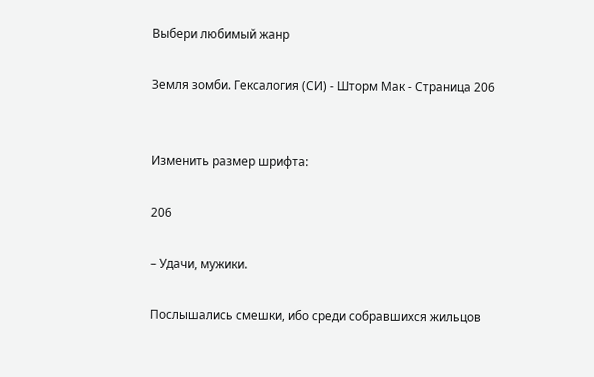Выбери любимый жанр

Земля зомби. Гексалогия (СИ) - Шторм Мак - Страница 206


Изменить размер шрифта:

206

– Удачи, мужики.

Послышались смешки, ибо среди собравшихся жильцов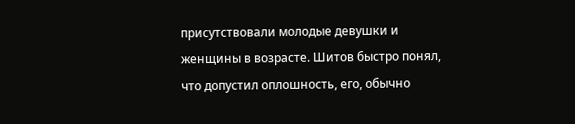присутствовали молодые девушки и женщины в возрасте. Шитов быстро понял, что допустил оплошность, его, обычно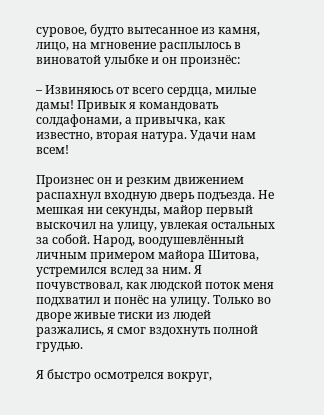суровое, будто вытесанное из камня, лицо, на мгновение расплылось в виноватой улыбке и он произнёс:

– Извиняюсь от всего сердца, милые дамы! Привык я командовать солдафонами, а привычка, как известно, вторая натура. Удачи нам всем!

Произнес он и резким движением распахнул входную дверь подъезда. Не мешкая ни секунды, майор первый выскочил на улицу, увлекая остальных за собой. Народ, воодушевлённый личным примером майора Шитова, устремился вслед за ним. Я почувствовал, как людской поток меня подхватил и понёс на улицу. Только во дворе живые тиски из людей разжались, я смог вздохнуть полной грудью.

Я быстро осмотрелся вокруг,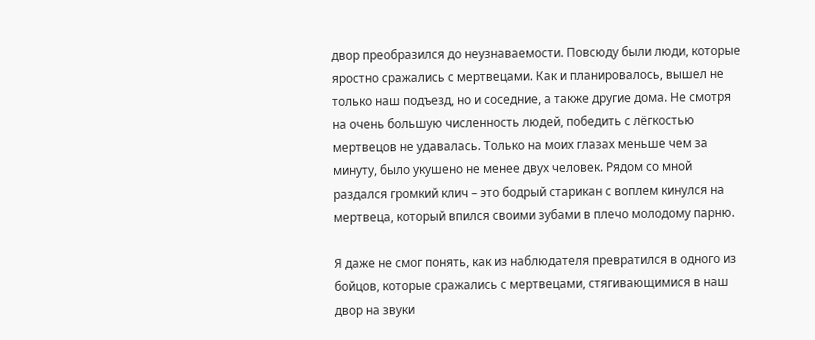двор преобразился до неузнаваемости. Повсюду были люди, которые яростно сражались с мертвецами. Как и планировалось, вышел не только наш подъезд, но и соседние, а также другие дома. Не смотря на очень большую численность людей, победить с лёгкостью мертвецов не удавалась. Только на моих глазах меньше чем за минуту, было укушено не менее двух человек. Рядом со мной раздался громкий клич – это бодрый старикан с воплем кинулся на мертвеца, который впился своими зубами в плечо молодому парню.

Я даже не смог понять, как из наблюдателя превратился в одного из бойцов, которые сражались с мертвецами, стягивающимися в наш двор на звуки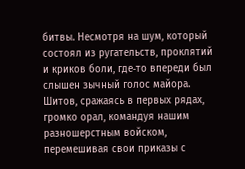битвы. Несмотря на шум, который состоял из ругательств, проклятий и криков боли, где‑то впереди был слышен зычный голос майора. Шитов, сражаясь в первых рядах, громко орал, командуя нашим разношерстным войском, перемешивая свои приказы с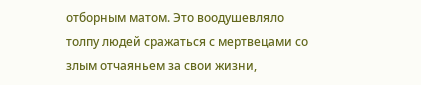отборным матом. Это воодушевляло толпу людей сражаться с мертвецами со злым отчаяньем за свои жизни,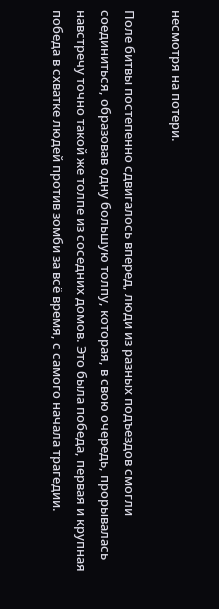несмотря на потери.

Поле битвы постепенно сдвигалось вперед, люди из разных подъездов смогли соединиться, образовав одну большую толпу, которая, в свою очередь, прорывалась навстречу точно такой же толпе из соседних домов. Это была победа, первая и крупная победа в схватке людей против зомби за всё время, с самого начала трагедии.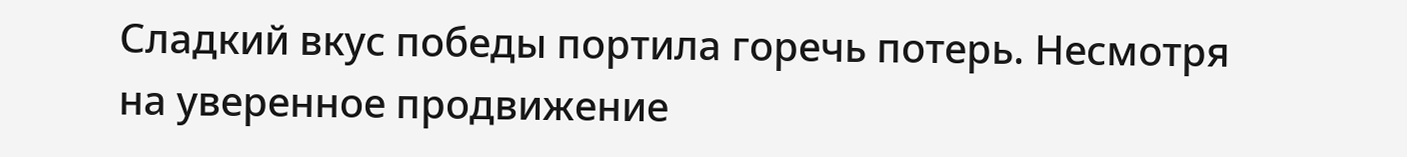Сладкий вкус победы портила горечь потерь. Несмотря на уверенное продвижение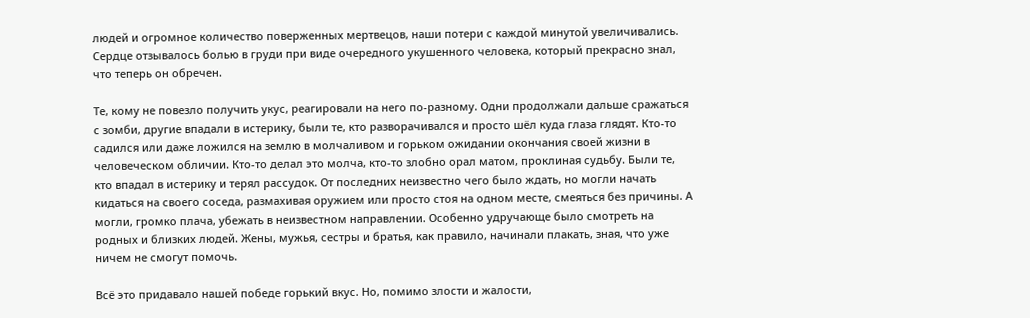людей и огромное количество поверженных мертвецов, наши потери с каждой минутой увеличивались. Сердце отзывалось болью в груди при виде очередного укушенного человека, который прекрасно знал, что теперь он обречен.

Те, кому не повезло получить укус, реагировали на него по‑разному. Одни продолжали дальше сражаться с зомби, другие впадали в истерику, были те, кто разворачивался и просто шёл куда глаза глядят. Кто‑то садился или даже ложился на землю в молчаливом и горьком ожидании окончания своей жизни в человеческом обличии. Кто‑то делал это молча, кто‑то злобно орал матом, проклиная судьбу. Были те, кто впадал в истерику и терял рассудок. От последних неизвестно чего было ждать, но могли начать кидаться на своего соседа, размахивая оружием или просто стоя на одном месте, смеяться без причины. А могли, громко плача, убежать в неизвестном направлении. Особенно удручающе было смотреть на родных и близких людей. Жены, мужья, сестры и братья, как правило, начинали плакать, зная, что уже ничем не смогут помочь.

Всё это придавало нашей победе горький вкус. Но, помимо злости и жалости,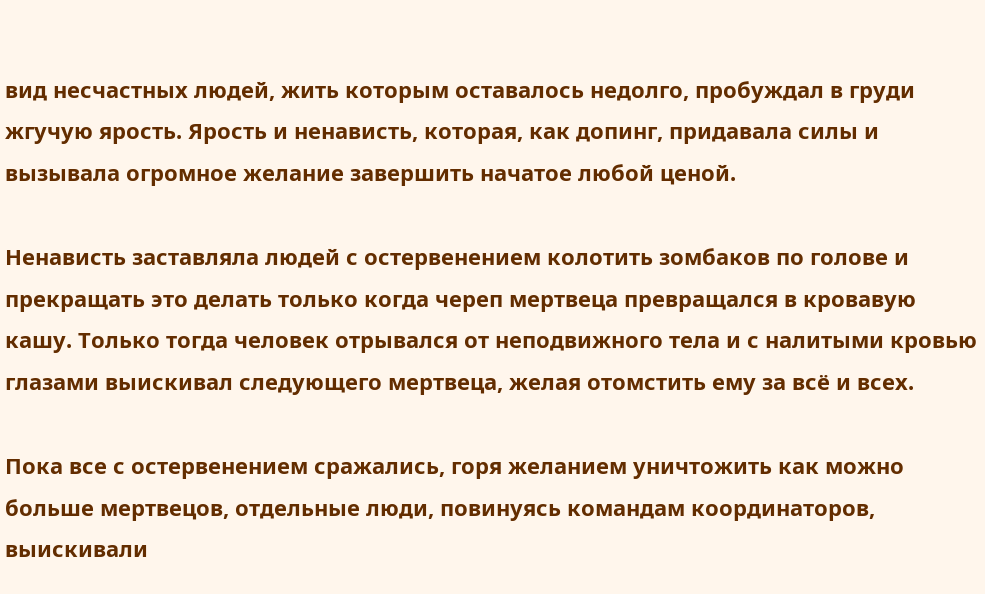вид несчастных людей, жить которым оставалось недолго, пробуждал в груди жгучую ярость. Ярость и ненависть, которая, как допинг, придавала силы и вызывала огромное желание завершить начатое любой ценой.

Ненависть заставляла людей с остервенением колотить зомбаков по голове и прекращать это делать только когда череп мертвеца превращался в кровавую кашу. Только тогда человек отрывался от неподвижного тела и с налитыми кровью глазами выискивал следующего мертвеца, желая отомстить ему за всё и всех.

Пока все с остервенением сражались, горя желанием уничтожить как можно больше мертвецов, отдельные люди, повинуясь командам координаторов, выискивали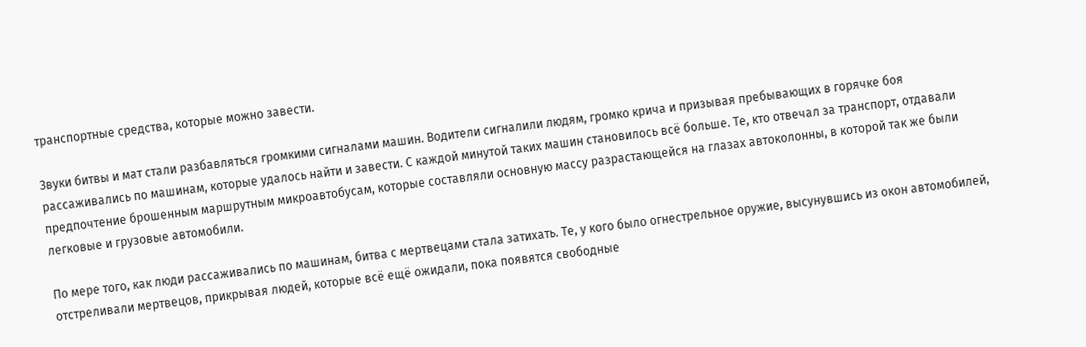транспортные средства, которые можно завести.

Звуки битвы и мат стали разбавляться громкими сигналами машин. Водители сигналили людям, громко крича и призывая пребывающих в горячке боя рассаживались по машинам, которые удалось найти и завести. С каждой минутой таких машин становилось всё больше. Те, кто отвечал за транспорт, отдавали предпочтение брошенным маршрутным микроавтобусам, которые составляли основную массу разрастающейся на глазах автоколонны, в которой так же были легковые и грузовые автомобили.

По мере того, как люди рассаживались по машинам, битва с мертвецами стала затихать. Те, у кого было огнестрельное оружие, высунувшись из окон автомобилей, отстреливали мертвецов, прикрывая людей, которые всё ещё ожидали, пока появятся свободные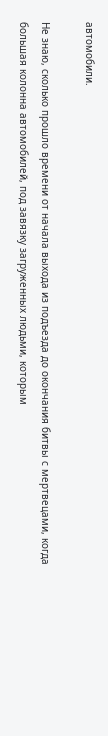автомобили.

Не знаю, сколько прошло времени от начала выхода из подъезда до окончания битвы с мертвецами, когда большая колонна автомобилей, под завязку загруженных людьми, которым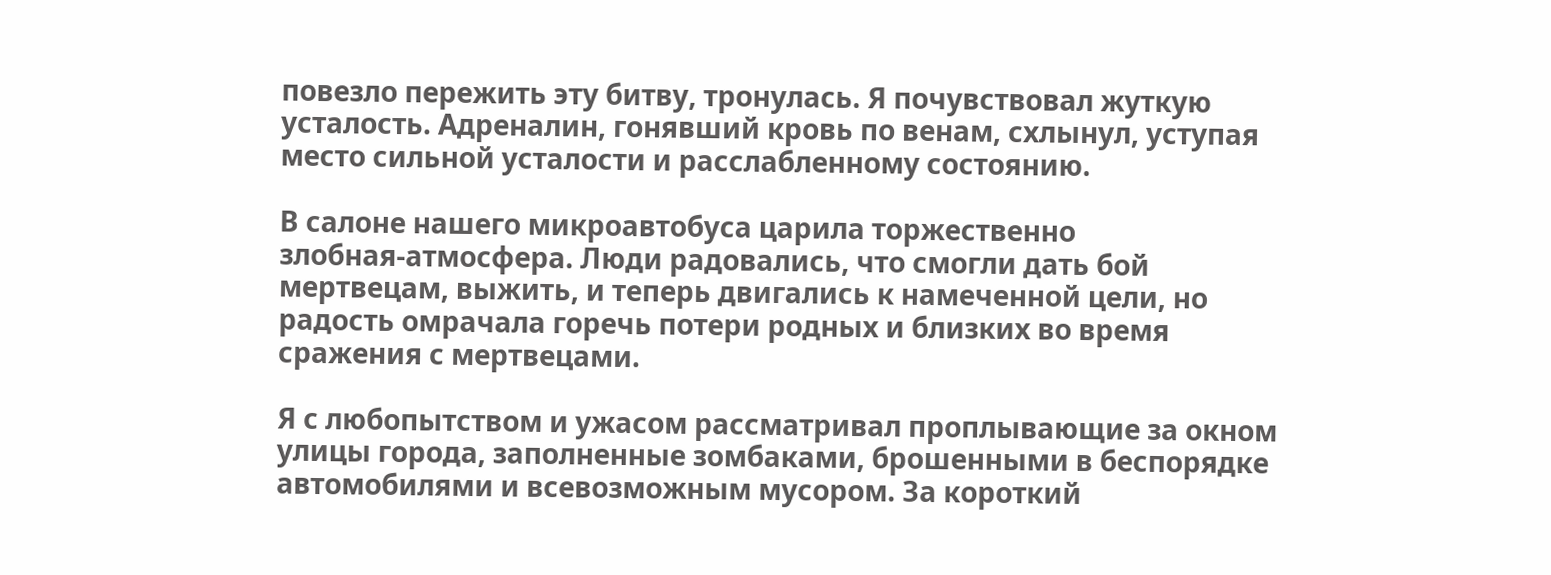повезло пережить эту битву, тронулась. Я почувствовал жуткую усталость. Адреналин, гонявший кровь по венам, схлынул, уступая место сильной усталости и расслабленному состоянию.

В салоне нашего микроавтобуса царила торжественно злобная‑атмосфера. Люди радовались, что смогли дать бой мертвецам, выжить, и теперь двигались к намеченной цели, но радость омрачала горечь потери родных и близких во время сражения с мертвецами.

Я с любопытством и ужасом рассматривал проплывающие за окном улицы города, заполненные зомбаками, брошенными в беспорядке автомобилями и всевозможным мусором. За короткий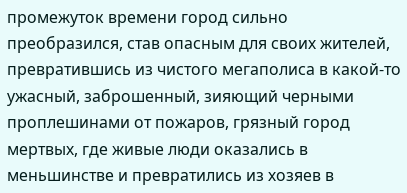промежуток времени город сильно преобразился, став опасным для своих жителей, превратившись из чистого мегаполиса в какой‑то ужасный, заброшенный, зияющий черными проплешинами от пожаров, грязный город мертвых, где живые люди оказались в меньшинстве и превратились из хозяев в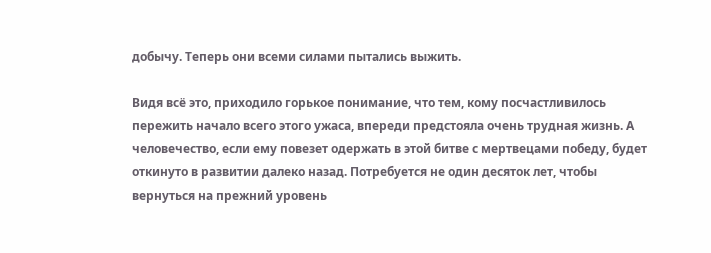добычу. Теперь они всеми силами пытались выжить.

Видя всё это, приходило горькое понимание, что тем, кому посчастливилось пережить начало всего этого ужаса, впереди предстояла очень трудная жизнь. А человечество, если ему повезет одержать в этой битве с мертвецами победу, будет откинуто в развитии далеко назад. Потребуется не один десяток лет, чтобы вернуться на прежний уровень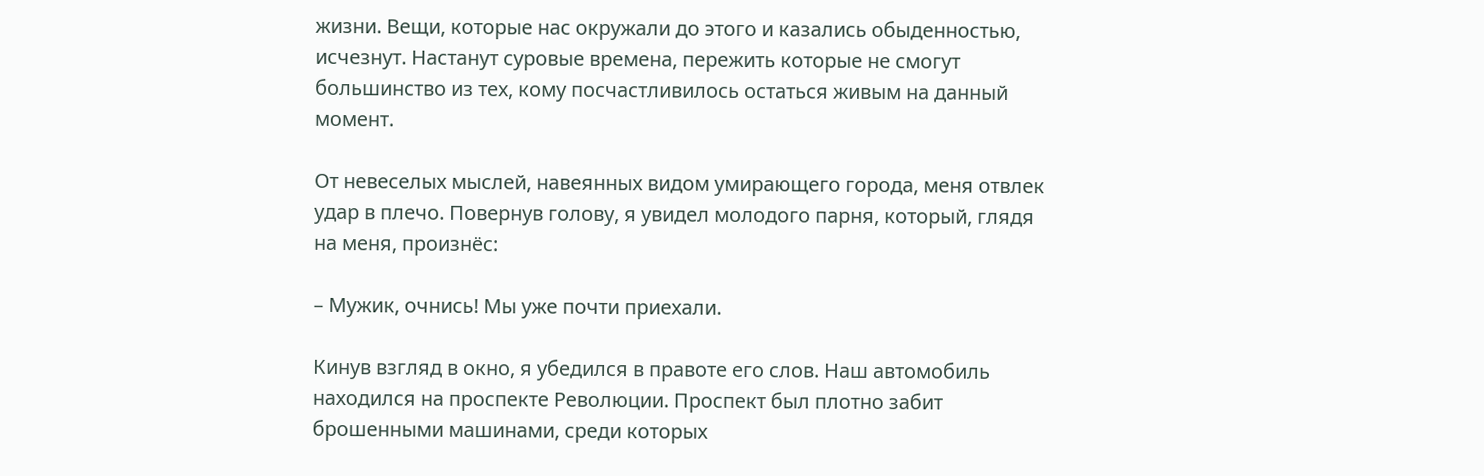жизни. Вещи, которые нас окружали до этого и казались обыденностью, исчезнут. Настанут суровые времена, пережить которые не смогут большинство из тех, кому посчастливилось остаться живым на данный момент.

От невеселых мыслей, навеянных видом умирающего города, меня отвлек удар в плечо. Повернув голову, я увидел молодого парня, который, глядя на меня, произнёс:

– Мужик, очнись! Мы уже почти приехали.

Кинув взгляд в окно, я убедился в правоте его слов. Наш автомобиль находился на проспекте Революции. Проспект был плотно забит брошенными машинами, среди которых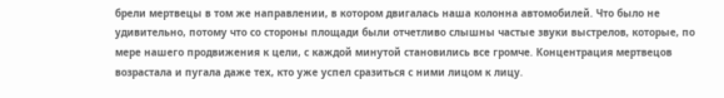брели мертвецы в том же направлении, в котором двигалась наша колонна автомобилей. Что было не удивительно, потому что со стороны площади были отчетливо слышны частые звуки выстрелов, которые, по мере нашего продвижения к цели, с каждой минутой становились все громче. Концентрация мертвецов возрастала и пугала даже тех, кто уже успел сразиться с ними лицом к лицу.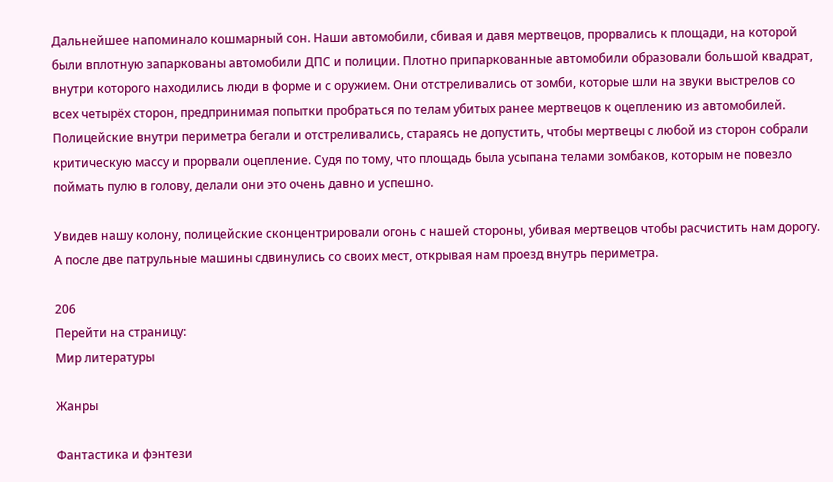Дальнейшее напоминало кошмарный сон. Наши автомобили, сбивая и давя мертвецов, прорвались к площади, на которой были вплотную запаркованы автомобили ДПС и полиции. Плотно припаркованные автомобили образовали большой квадрат, внутри которого находились люди в форме и с оружием. Они отстреливались от зомби, которые шли на звуки выстрелов со всех четырёх сторон, предпринимая попытки пробраться по телам убитых ранее мертвецов к оцеплению из автомобилей. Полицейские внутри периметра бегали и отстреливались, стараясь не допустить, чтобы мертвецы с любой из сторон собрали критическую массу и прорвали оцепление. Судя по тому, что площадь была усыпана телами зомбаков, которым не повезло поймать пулю в голову, делали они это очень давно и успешно.

Увидев нашу колону, полицейские сконцентрировали огонь с нашей стороны, убивая мертвецов чтобы расчистить нам дорогу. А после две патрульные машины сдвинулись со своих мест, открывая нам проезд внутрь периметра.

206
Перейти на страницу:
Мир литературы

Жанры

Фантастика и фэнтези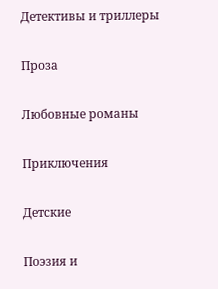Детективы и триллеры

Проза

Любовные романы

Приключения

Детские

Поэзия и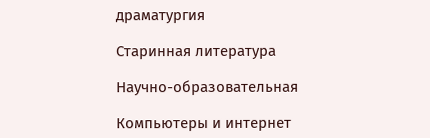драматургия

Старинная литература

Научно-образовательная

Компьютеры и интернет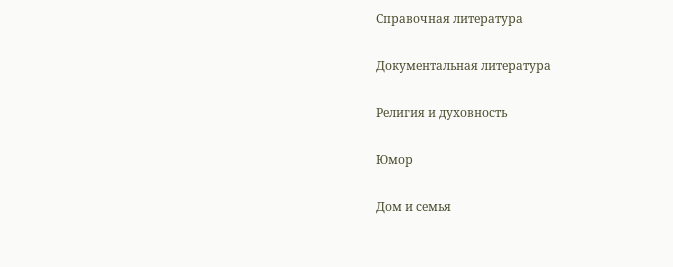Справочная литература

Документальная литература

Религия и духовность

Юмор

Дом и семья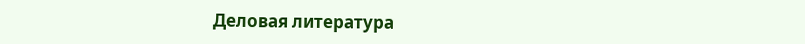Деловая литература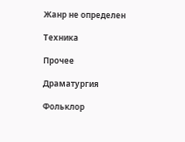Жанр не определен

Техника

Прочее

Драматургия

Фольклор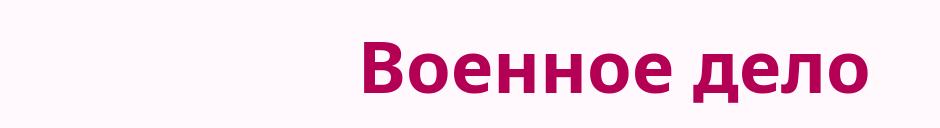Военное дело